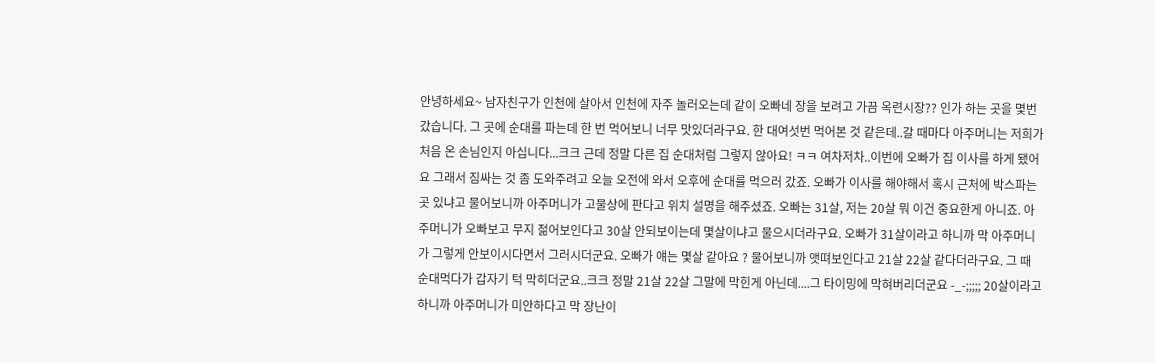안녕하세요~ 남자친구가 인천에 살아서 인천에 자주 놀러오는데 같이 오빠네 장을 보려고 가끔 옥련시장?? 인가 하는 곳을 몇번 갔습니다. 그 곳에 순대를 파는데 한 번 먹어보니 너무 맛있더라구요. 한 대여섯번 먹어본 것 같은데..갈 때마다 아주머니는 저희가 처음 온 손님인지 아십니다...크크 근데 정말 다른 집 순대처럼 그렇지 않아요! ㅋㅋ 여차저차..이번에 오빠가 집 이사를 하게 됐어요 그래서 짐싸는 것 좀 도와주려고 오늘 오전에 와서 오후에 순대를 먹으러 갔죠. 오빠가 이사를 해야해서 혹시 근처에 박스파는 곳 있냐고 물어보니까 아주머니가 고물상에 판다고 위치 설명을 해주셨죠. 오빠는 31살, 저는 20살 뭐 이건 중요한게 아니죠. 아주머니가 오빠보고 무지 젊어보인다고 30살 안되보이는데 몇살이냐고 물으시더라구요. 오빠가 31살이라고 하니까 막 아주머니가 그렇게 안보이시다면서 그러시더군요. 오빠가 얘는 몇살 같아요 ? 물어보니까 앳뗘보인다고 21살 22살 같다더라구요. 그 때 순대먹다가 갑자기 턱 막히더군요..크크 정말 21살 22살 그말에 막힌게 아닌데....그 타이밍에 막혀버리더군요 -_-;;;;; 20살이라고 하니까 아주머니가 미안하다고 막 장난이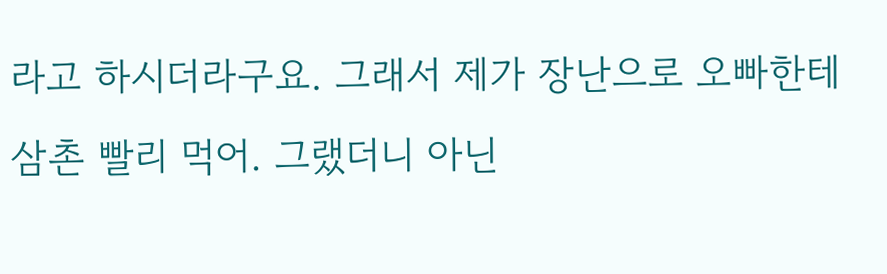라고 하시더라구요. 그래서 제가 장난으로 오빠한테 삼촌 빨리 먹어. 그랬더니 아닌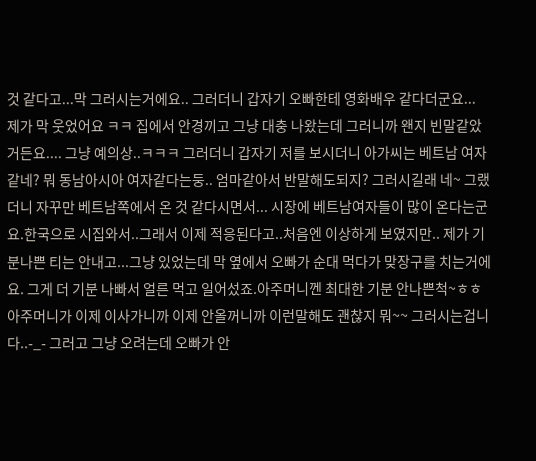것 같다고...막 그러시는거에요.. 그러더니 갑자기 오빠한테 영화배우 같다더군요... 제가 막 웃었어요 ㅋㅋ 집에서 안경끼고 그냥 대충 나왔는데 그러니까 왠지 빈말같았거든요.... 그냥 예의상..ㅋㅋㅋ 그러더니 갑자기 저를 보시더니 아가씨는 베트남 여자같네? 뭐 동남아시아 여자같다는둥.. 엄마같아서 반말해도되지? 그러시길래 네~ 그랬더니 자꾸만 베트남쪽에서 온 것 같다시면서... 시장에 베트남여자들이 많이 온다는군요.한국으로 시집와서..그래서 이제 적응된다고..처음엔 이상하게 보였지만.. 제가 기분나쁜 티는 안내고...그냥 있었는데 막 옆에서 오빠가 순대 먹다가 맞장구를 치는거에요. 그게 더 기분 나빠서 얼른 먹고 일어섰죠.아주머니껜 최대한 기분 안나쁜척~ㅎㅎ 아주머니가 이제 이사가니까 이제 안올꺼니까 이런말해도 괜찮지 뭐~~ 그러시는겁니다..-_- 그러고 그냥 오려는데 오빠가 안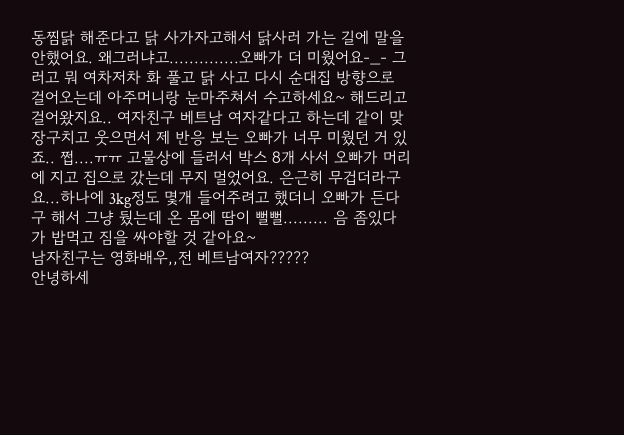동찜닭 해준다고 닭 사가자고해서 닭사러 가는 길에 말을 안했어요. 왜그러냐고..............오빠가 더 미웠어요-_- 그러고 뭐 여차저차 화 풀고 닭 사고 다시 순대집 방향으로 걸어오는데 아주머니랑 눈마주쳐서 수고하세요~ 해드리고 걸어왔지요.. 여자친구 베트남 여자같다고 하는데 같이 맞장구치고 웃으면서 제 반응 보는 오빠가 너무 미웠던 거 있죠.. 쩝....ㅠㅠ 고물상에 들러서 박스 8개 사서 오빠가 머리에 지고 집으로 갔는데 무지 멀었어요. 은근히 무겁더라구요...하나에 3kg정도 몇개 들어주려고 했더니 오빠가 든다구 해서 그냥 뒀는데 온 몸에 땀이 뻘뻘......... 음 좀있다가 밥먹고 짐을 싸야할 것 같아요~
남자친구는 영화배우,,전 베트남여자?????
안녕하세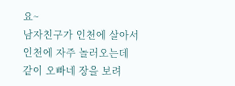요~
남자친구가 인천에 살아서
인천에 자주 놀러오는데
같이 오빠네 장을 보려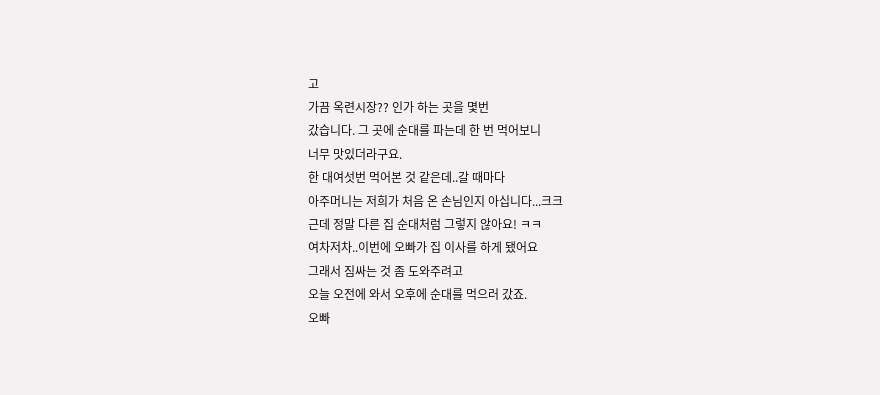고
가끔 옥련시장?? 인가 하는 곳을 몇번
갔습니다. 그 곳에 순대를 파는데 한 번 먹어보니
너무 맛있더라구요.
한 대여섯번 먹어본 것 같은데..갈 때마다
아주머니는 저희가 처음 온 손님인지 아십니다...크크
근데 정말 다른 집 순대처럼 그렇지 않아요! ㅋㅋ
여차저차..이번에 오빠가 집 이사를 하게 됐어요
그래서 짐싸는 것 좀 도와주려고
오늘 오전에 와서 오후에 순대를 먹으러 갔죠.
오빠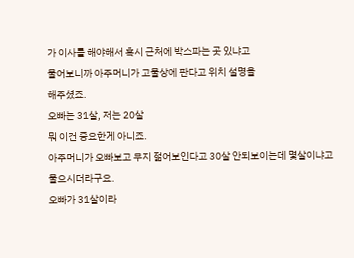가 이사를 해야해서 혹시 근처에 박스파는 곳 있냐고
물어보니까 아주머니가 고물상에 판다고 위치 설명을
해주셨죠.
오빠는 31살, 저는 20살
뭐 이건 중요한게 아니죠.
아주머니가 오빠보고 무지 젊어보인다고 30살 안되보이는데 몇살이냐고
물으시더라구요.
오빠가 31살이라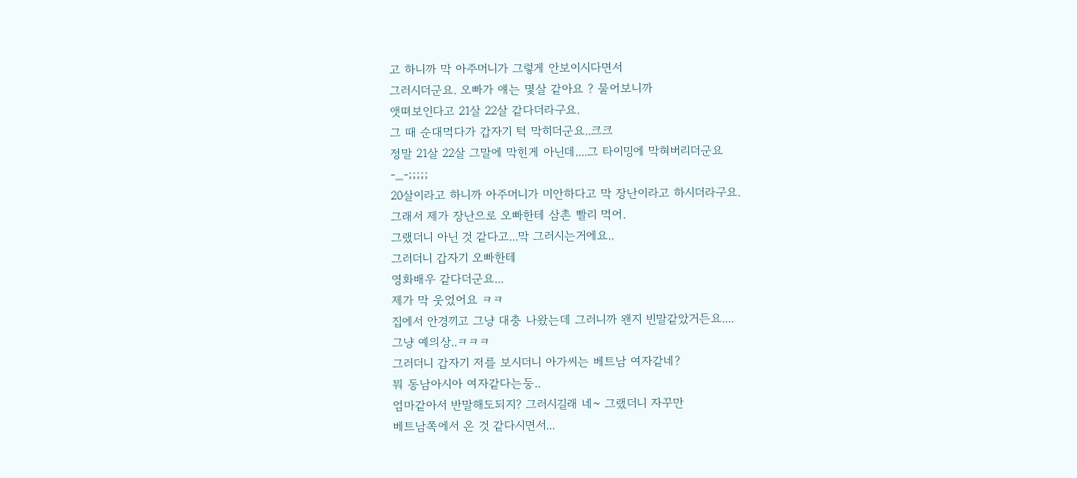고 하니까 막 아주머니가 그렇게 안보이시다면서
그러시더군요. 오빠가 얘는 몇살 같아요 ? 물어보니까
앳뗘보인다고 21살 22살 같다더라구요.
그 때 순대먹다가 갑자기 턱 막히더군요..크크
정말 21살 22살 그말에 막힌게 아닌데....그 타이밍에 막혀버리더군요
-_-;;;;;
20살이라고 하니까 아주머니가 미안하다고 막 장난이라고 하시더라구요.
그래서 제가 장난으로 오빠한테 삼촌 빨리 먹어.
그랬더니 아닌 것 같다고...막 그러시는거에요..
그러더니 갑자기 오빠한테
영화배우 같다더군요...
제가 막 웃었어요 ㅋㅋ
집에서 안경끼고 그냥 대충 나왔는데 그러니까 왠지 빈말같았거든요....
그냥 예의상..ㅋㅋㅋ
그러더니 갑자기 저를 보시더니 아가씨는 베트남 여자같네?
뭐 동남아시아 여자같다는둥..
엄마같아서 반말해도되지? 그러시길래 네~ 그랬더니 자꾸만
베트남쪽에서 온 것 같다시면서...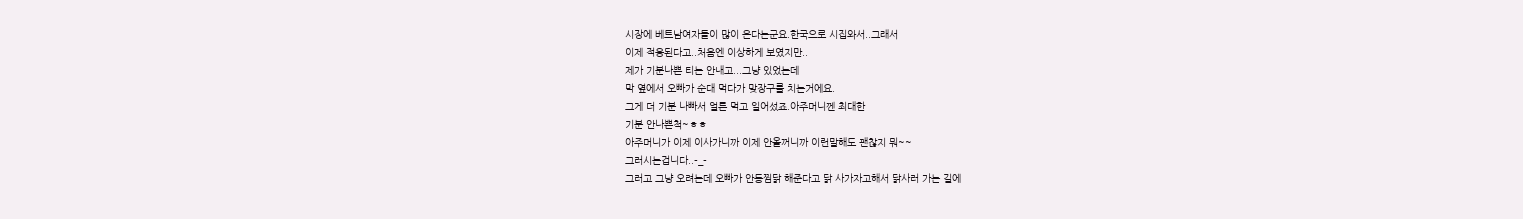시장에 베트남여자들이 많이 온다는군요.한국으로 시집와서..그래서
이제 적응된다고..처음엔 이상하게 보였지만..
제가 기분나쁜 티는 안내고...그냥 있었는데
막 옆에서 오빠가 순대 먹다가 맞장구를 치는거에요.
그게 더 기분 나빠서 얼른 먹고 일어섰죠.아주머니껜 최대한
기분 안나쁜척~ㅎㅎ
아주머니가 이제 이사가니까 이제 안올꺼니까 이런말해도 괜찮지 뭐~~
그러시는겁니다..-_-
그러고 그냥 오려는데 오빠가 안동찜닭 해준다고 닭 사가자고해서 닭사러 가는 길에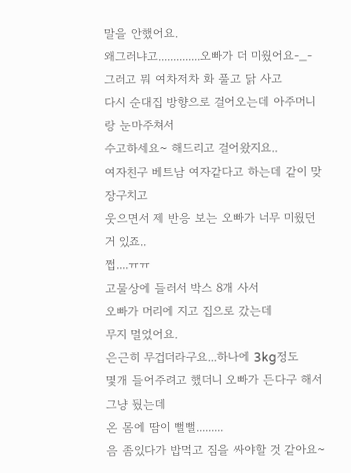말을 안했어요.
왜그러냐고..............오빠가 더 미웠어요-_-
그러고 뭐 여차저차 화 풀고 닭 사고
다시 순대집 방향으로 걸어오는데 아주머니랑 눈마주쳐서
수고하세요~ 해드리고 걸어왔지요..
여자친구 베트남 여자같다고 하는데 같이 맞장구치고
웃으면서 제 반응 보는 오빠가 너무 미웠던 거 있죠..
쩝....ㅠㅠ
고물상에 들러서 박스 8개 사서
오빠가 머리에 지고 집으로 갔는데
무지 멀었어요.
은근히 무겁더라구요...하나에 3kg정도
몇개 들어주려고 했더니 오빠가 든다구 해서 그냥 뒀는데
온 몸에 땀이 뻘뻘.........
음 좀있다가 밥먹고 짐을 싸야할 것 같아요~